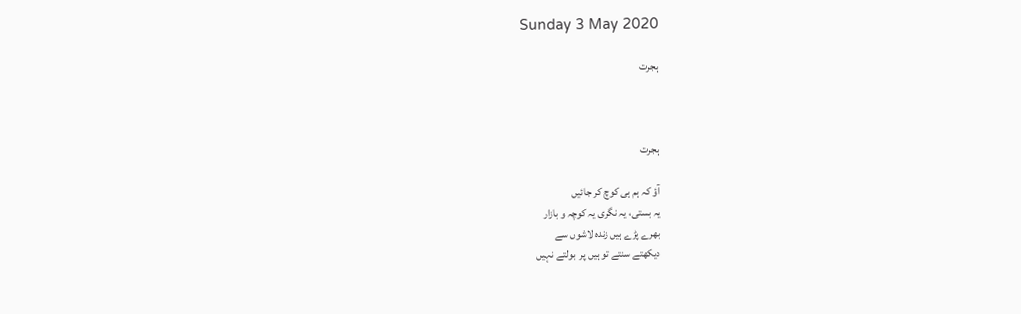Sunday 3 May 2020

ہجرت



ہجرت

آؤ کہ ہم ہی کوچ کر جائیں
یہ بستی، یہ نگری یہ کوچہ و بازار
بھرے پڑے ہیں زندہ لاشوں سے
دیکھتے سنتے تو ہیں پر  بولتے نہیں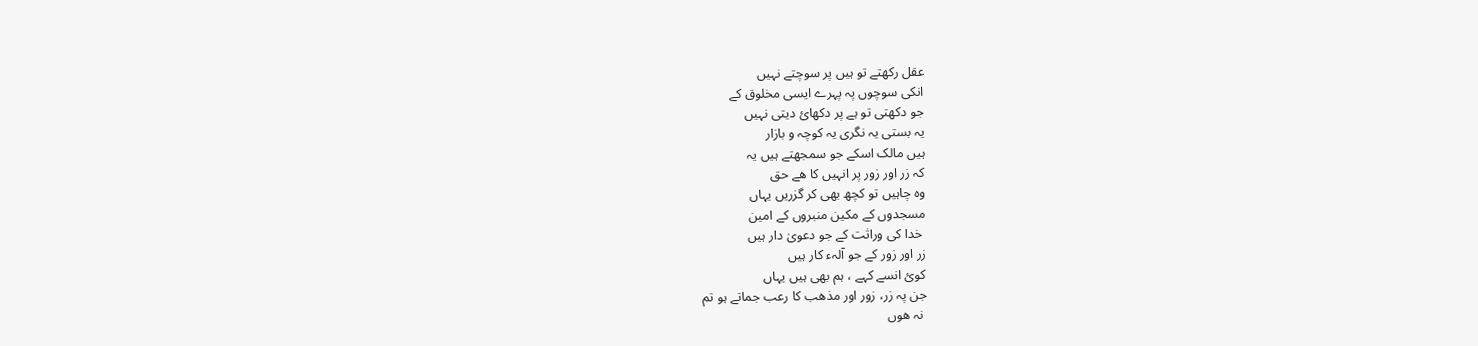عقل رکھتے تو ہیں پر سوچتے نہیں
انکی سوچوں پہ پہرے ایسی مخلوق کے
جو دکھتی تو ہے پر دکھائ دیتی نہیں
یہ بستی یہ نگری یہ کوچہ و بازار
ہیں مالک اسکے جو سمجھتے ہیں یہ
کہ زر اور زور پر انہیں کا ھے حق
وہ چاہیں تو کچھ بھی کر گزریں یہاں
مسجدوں کے مکین منبروں کے امین
 خدا کی وراثت کے جو دعویٰ دار ہیں
زر اور زور کے جو آلہء کار ہیں
کوئ انسے کہے ، ہم بھی ہیں یہاں
جن پہ زر، زور اور مذھب کا رعب جماتے ہو تم
 نہ ھوں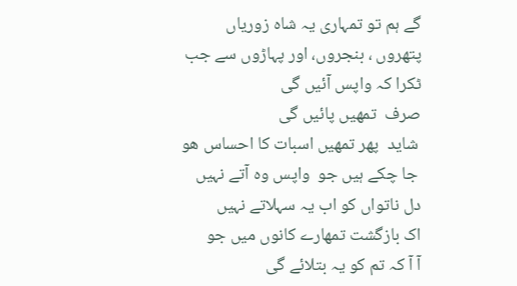گے ہم تو تمہاری یہ شاہ زوریاں
پتھروں ، بنجروں، اور پہاڑوں سے جب
ٹکرا کہ واپس آئیں گی
صرف  تمھیں پائیں گی
 شاید  پھر تمھیں اسبات کا احساس ھو
 جا چکے ہیں جو  واپس وہ آتے نہیں
دل ناتواں کو اب یہ سہلاتے نہیں
اک بازگشت تمھارے کانوں میں جو
آ آ کہ تم کو یہ بتلائے گی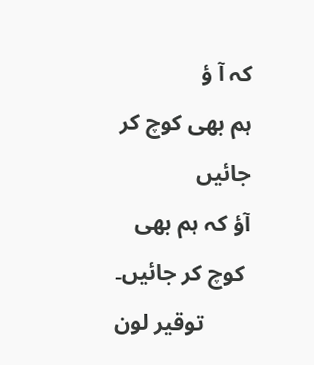کہ آ ؤ
ہم بھی کوچ کر جائیں
آؤ کہ ہم بھی
 کوچ کر جائیں۔
        توقیر لون